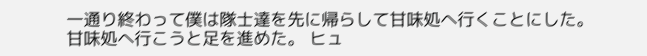一通り終わって僕は隊士達を先に帰らして甘味処へ行くことにした。 甘味処へ行こうと足を進めた。 ヒュ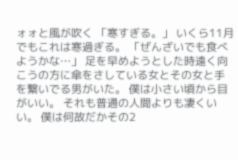ォォと風が吹く 「寒すぎる。」 いくら11月でもこれは寒過ぎる。 「ぜんざいでも食べようかな…」 足を早めようとした時遠く向こうの方に傘をさしている女とその女と手を繋いでる男がいた。 僕は小さい頃から目がいい。 それも普通の人間よりも凄くいい。 僕は何故だかその2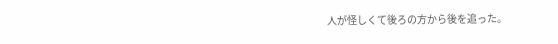人が怪しくて後ろの方から後を追った。